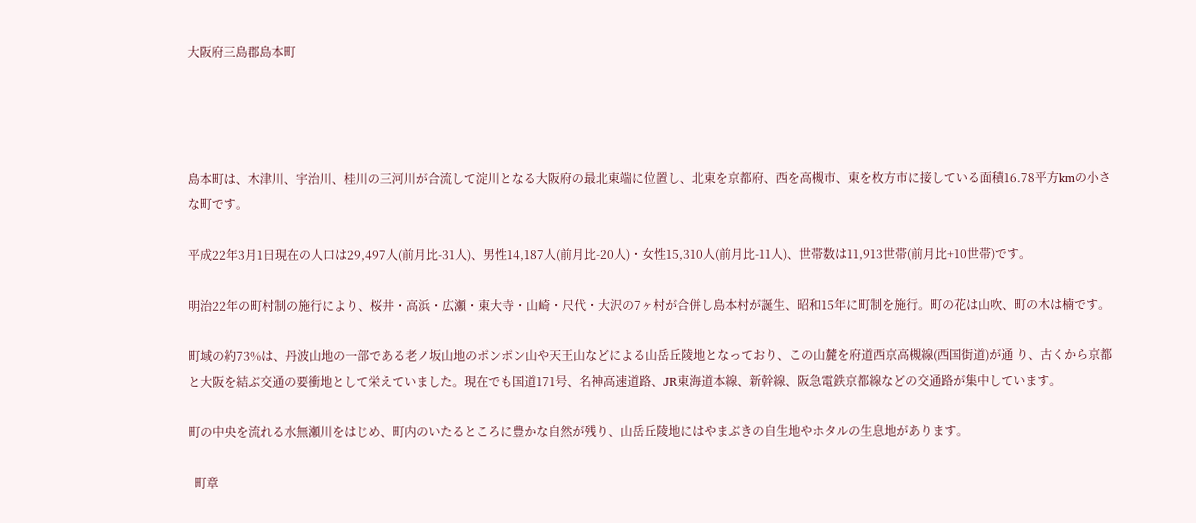大阪府三島郡島本町




島本町は、木津川、宇治川、桂川の三河川が合流して淀川となる大阪府の最北東端に位置し、北東を京都府、西を高槻市、東を枚方市に接している面積16.78平方kmの小さな町です。

平成22年3月1日現在の人口は29,497人(前月比-31人)、男性14,187人(前月比-20人)・女性15,310人(前月比-11人)、世帯数は11,913世帯(前月比+10世帯)です。

明治22年の町村制の施行により、桜井・高浜・広瀬・東大寺・山崎・尺代・大沢の7ヶ村が合併し島本村が誕生、昭和15年に町制を施行。町の花は山吹、町の木は楠です。

町域の約73%は、丹波山地の一部である老ノ坂山地のポンポン山や天王山などによる山岳丘陵地となっており、この山麓を府道西京高槻線(西国街道)が通 り、古くから京都と大阪を結ぶ交通の要衝地として栄えていました。現在でも国道171号、名神高速道路、JR東海道本線、新幹線、阪急電鉄京都線などの交通路が集中しています。

町の中央を流れる水無瀬川をはじめ、町内のいたるところに豊かな自然が残り、山岳丘陵地にはやまぶきの自生地やホタルの生息地があります。

  町章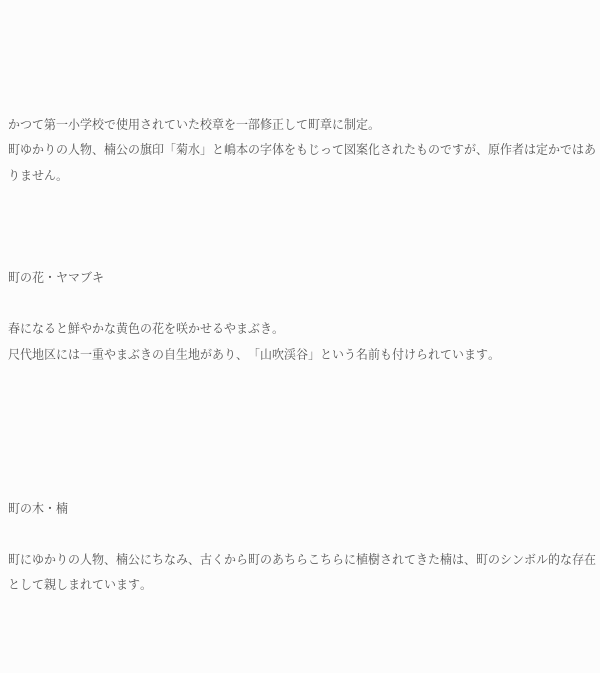かつて第一小学校で使用されていた校章を一部修正して町章に制定。
町ゆかりの人物、楠公の旗印「菊水」と嶋本の字体をもじって図案化されたものですが、原作者は定かではありません。



町の花・ヤマブキ

春になると鮮やかな黄色の花を咲かせるやまぶき。
尺代地区には一重やまぶきの自生地があり、「山吹渓谷」という名前も付けられています。





町の木・楠

町にゆかりの人物、楠公にちなみ、古くから町のあちらこちらに植樹されてきた楠は、町のシンボル的な存在として親しまれています。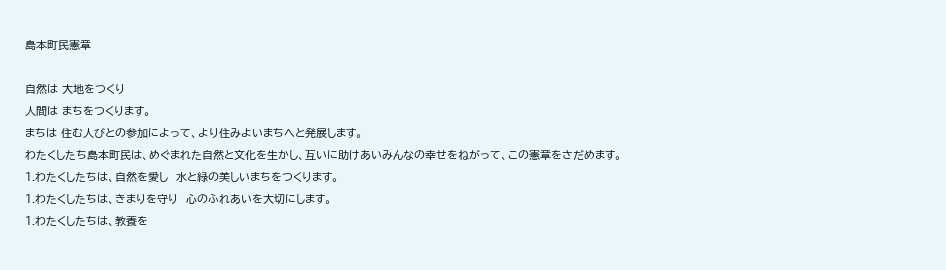島本町民憲章

自然は 大地をつくり
人間は まちをつくります。
まちは 住む人びとの参加によって、より住みよいまちへと発展します。
わたくしたち島本町民は、めぐまれた自然と文化を生かし、互いに助けあいみんなの幸せをねがって、この憲章をさだめます。
1.わたくしたちは、自然を愛し  水と緑の美しいまちをつくります。
1.わたくしたちは、きまりを守り  心のふれあいを大切にします。
1.わたくしたちは、教養を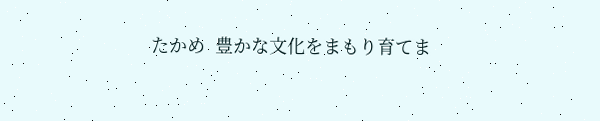たかめ  豊かな文化をまもり育てま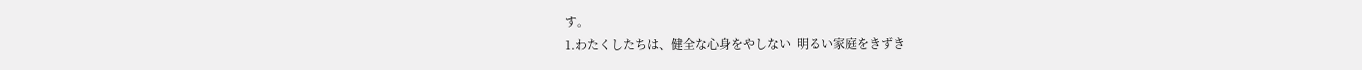す。
1.わたくしたちは、健全な心身をやしない  明るい家庭をきずき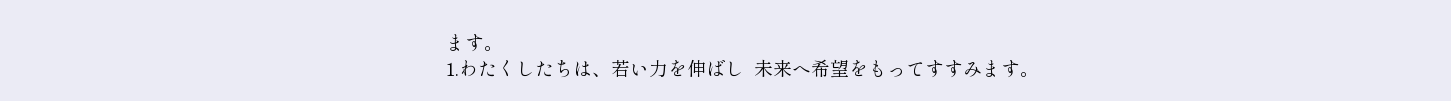ます。
1.わたくしたちは、若い力を伸ばし  未来へ希望をもってすすみます。